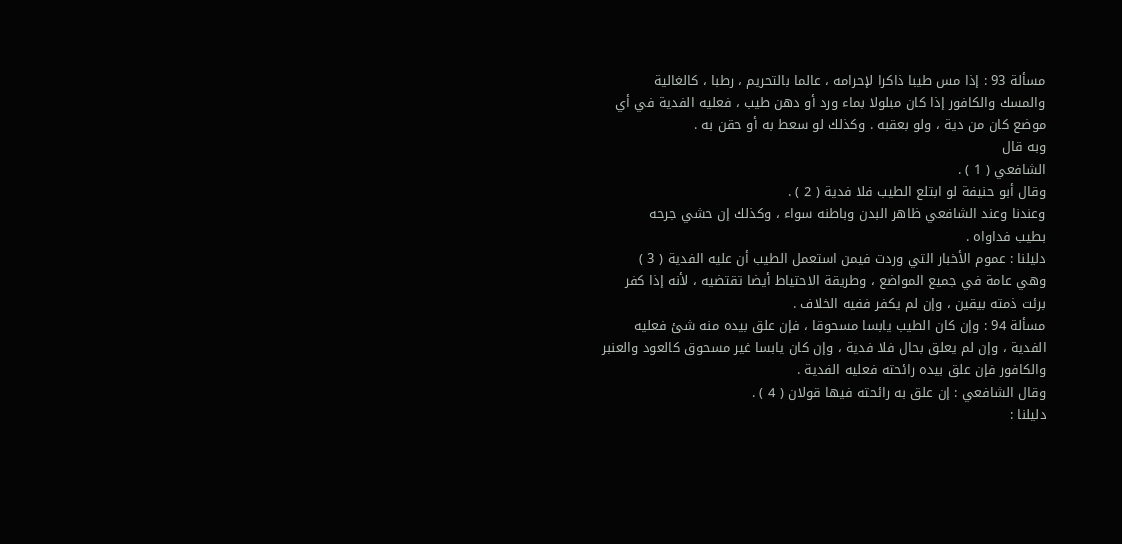مسألة 93 : إذا مس طيبا ذاكرا لإحرامه ، عالما بالتحريم ، رطبا ، كالغالية
والمسك والكافور إذا كان مبلولا بماء ورد أو دهن طيب ، فعليه الفدية في أي
موضع كان من دية ، ولو بعقبه . وكذلك لو سعط به أو حقن به .
وبه قال
الشافعي ( 1 ) .
وقال أبو حنيفة لو ابتلع الطيب فلا فدية ( 2 ) .
وعندنا وعند الشافعي ظاهر البدن وباطنه سواء ، وكذلك إن حشي جرحه
بطيب فداواه .
دليلنا : عموم الأخبار التي وردت فيمن استعمل الطيب أن عليه الفدية ( 3 )
وهي عامة في جميع المواضع ، وطريقة الاحتياط أيضا تقتضيه ، لأنه إذا كفر
برئت ذمته بيقين ، وإن لم يكفر ففيه الخلاف .
مسألة 94 : وإن كان الطيب يابسا مسحوقا ، فإن علق بيده منه شئ فعليه
الفدية ، وإن لم يعلق بحال فلا فدية ، وإن كان يابسا غير مسحوق كالعود والعنبر
والكافور فإن علق بيده رائحته فعليه الفدية .
وقال الشافعي : إن علق به رائحته فيها قولان ( 4 ) .
دليلنا :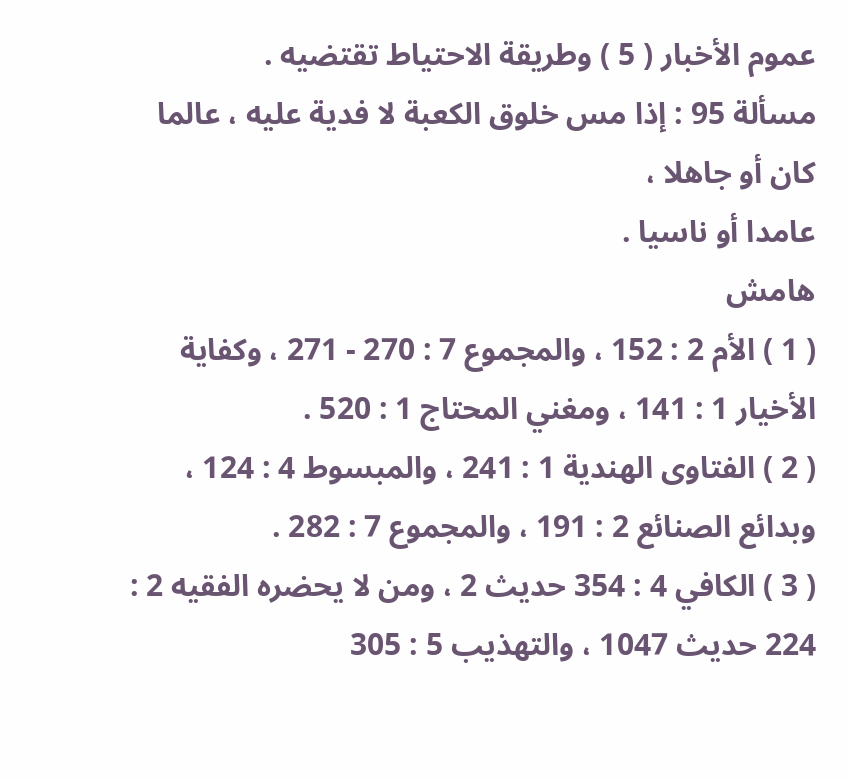عموم الأخبار ( 5 ) وطريقة الاحتياط تقتضيه .
مسألة 95 : إذا مس خلوق الكعبة لا فدية عليه ، عالما كان أو جاهلا ،
عامدا أو ناسيا .
هامش
( 1 ) الأم 2 : 152 ، والمجموع 7 : 270 - 271 ، وكفاية الأخيار 1 : 141 ، ومغني المحتاج 1 : 520 .
( 2 ) الفتاوى الهندية 1 : 241 ، والمبسوط 4 : 124 ، وبدائع الصنائع 2 : 191 ، والمجموع 7 : 282 .
( 3 ) الكافي 4 : 354 حديث 2 ، ومن لا يحضره الفقيه 2 : 224 حديث 1047 ، والتهذيب 5 : 305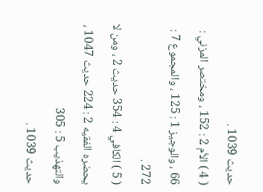حديث 1039 .
( 4 ) الأم 2 : 152 ، ومختصر المزني : 66 ، والوجيز 1 : 125 ، والمجموع 7 : 272 .
( 5 ) الكافي 4 : 354 حديث 2 ، ومن لا يحضره الفقيه 2 : 224 حديث 1047 ، والتهذيب 5 : 305
حديث 1039 .